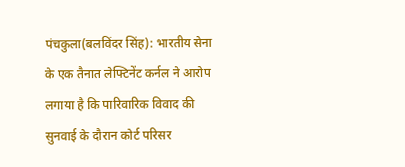पंचकुला(बलविंदर सिंह): भारतीय सेना के एक तैनात लेफ्टिनेंट कर्नल ने आरोप लगाया है कि पारिवारिक विवाद की सुनवाई के दौरान कोर्ट परिसर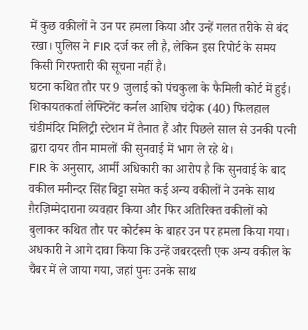में कुछ वक़ीलों ने उन पर हमला किया और उन्हें गलत तरीके से बंद रखा। पुलिस ने FIR दर्ज कर ली है, लेकिन इस रिपोर्ट के समय किसी गिरफ्तारी की सूचना नहीं है।
घटना कथित तौर पर 9 जुलाई को पंचकुला के फैमिली कोर्ट में हुई। शिकायतकर्ता लेफ्टिनेंट कर्नल आशिष चंदोक (40) फिलहाल चंडीमंदिर मिलिट्री स्टेशन में तैनात हैं और पिछले साल से उनकी पत्नी द्वारा दायर तीन मामलों की सुनवाई में भाग ले रहे थे।
FIR के अनुसार, आर्मी अधिकारी का आरोप है कि सुनवाई के बाद वकील मनीन्दर सिंह बिट्टा समेत कई अन्य वकीलों ने उनके साथ ग़ैरज़िम्मेदाराना व्यवहार किया और फिर अतिरिक्त वकीलों को बुलाकर कथित तौर पर कोर्टरूम के बाहर उन पर हमला किया गया।
अधकारी ने आगे दावा किया कि उन्हें जबरदस्ती एक अन्य वकील के चैंबर में ले जाया गया, जहां पुनः उनके साथ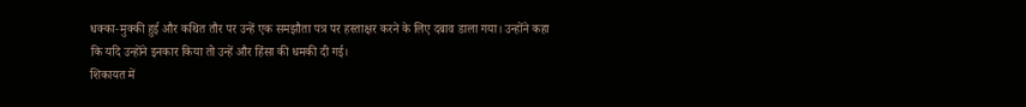धक्का‑मुक्की हुई और कथित तौर पर उन्हें एक समझौता पत्र पर हस्ताक्षर करने के लिए दबाव डाला गया। उन्होंने कहा कि यदि उन्होंने इनकार किया तो उन्हें और हिंसा की धमकी दी गई।
शिकायत में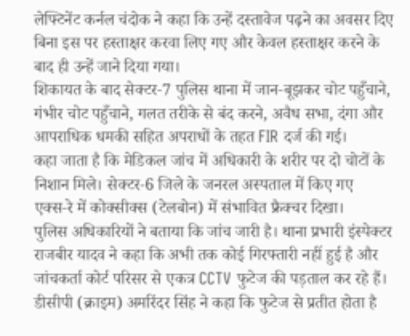लेफ्टिनेंट कर्नल चंदोक ने कहा कि उन्हें दस्तावेज पढ़ने का अवसर दिए बिना इस पर हस्ताक्षर करवा लिए गए और केवल हस्ताक्षर करने के बाद ही उन्हें जाने दिया गया।
शिकायत के बाद सेक्टर‑7 पुलिस थाना में जान‑बूझकर चोट पहुँचाने, गंभीर चोट पहुँचाने, गलत तरीके से बंद करने, अवैध सभा, दंगा और आपराधिक धमकी सहित अपराधों के तहत FIR दर्ज की गई।
कहा जाता है कि मेडिकल जांच में अधिकारी के शरीर पर दो चोटों के निशान मिले। सेक्टर‑6 जिले के जनरल अस्पताल में किए गए एक्स‑रे में कोक्सीक्स (टेलबोन) में संभावित फ्रैक्चर दिखा।
पुलिस अधिकारियों ने बताया कि जांच जारी है। थाना प्रभारी इंस्पेक्टर राजबीर यादव ने कहा कि अभी तक कोई गिरफ्तारी नहीं हुई है और जांचकर्ता कोर्ट परिसर से एकत्र CCTV फुटेज की पड़ताल कर रहे हैं।
डीसीपी (क्राइम) अमरिंदर सिंह ने कहा कि फुटेज से प्रतीत होता है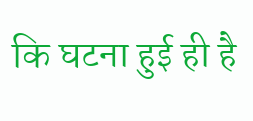कि घटना हुई ही है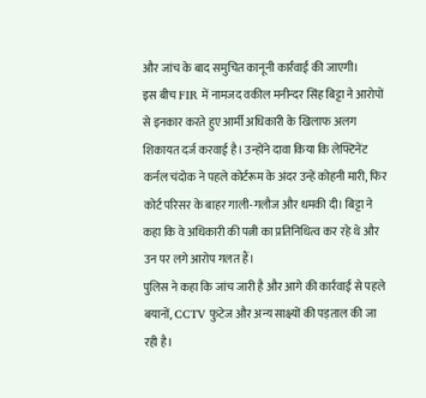और जांच के बाद समुचित कानूनी कार्रवाई की जाएगी।
इस बीच FIR में नामजद वकील मनीन्दर सिंह बिट्टा ने आरोपों से इनकार करते हुए आर्मी अधिकारी के खिलाफ अलग शिकायत दर्ज करवाई है। उन्होंने दावा किया कि लेफ्टिनेंट कर्नल चंदोक ने पहले कोर्टरूम के अंदर उन्हें कोहनी मारी, फिर कोर्ट परिसर के बाहर गाली‑गलौज और धमकी दी। बिट्टा ने कहा कि वे अधिकारी की पत्नी का प्रतिनिधित्व कर रहे थे और उन पर लगे आरोप गलत हैं।
पुलिस ने कहा कि जांच जारी है और आगे की कार्रवाई से पहले बयानों, CCTV फुटेज और अन्य साक्ष्यों की पड़ताल की जा रही है।